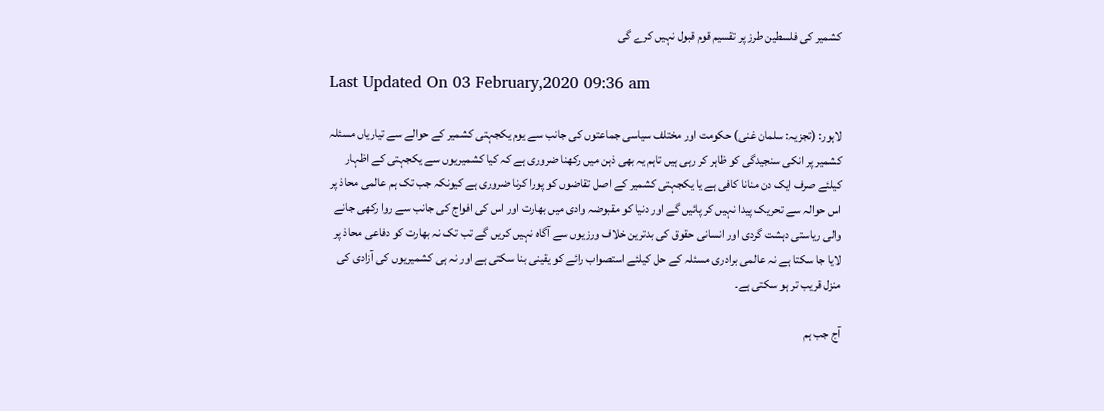کشمیر کی فلسطین طرز پر تقسیم قوم قبول نہیں کرے گی

Last Updated On 03 February,2020 09:36 am

لاہور: (تجزیہ: سلمان غنی) حکومت اور مختلف سیاسی جماعتوں کی جانب سے یوم یکجہتی کشمیر کے حوالے سے تیاریاں مسئلہ کشمیر پر انکی سنجیدگی کو ظاہر کر رہی ہیں تاہم یہ بھی ذہن میں رکھنا ضروری ہے کہ کیا کشمیریوں سے یکجہتی کے اظہار کیلئے صرف ایک دن منانا کافی ہے یا یکجہتی کشمیر کے اصل تقاضوں کو پورا کرنا ضروری ہے کیونکہ جب تک ہم عالمی محاذ پر اس حوالہ سے تحریک پیدا نہیں کر پائیں گے اور دنیا کو مقبوضہ وادی میں بھارت اور اس کی افواج کی جانب سے روا رکھی جانے والی ریاستی دہشت گردی اور انسانی حقوق کی بدترین خلاف ورزیوں سے آگاہ نہیں کریں گے تب تک نہ بھارت کو دفاعی محاذ پر لایا جا سکتا ہے نہ عالمی برادری مسئلہ کے حل کیلئے استصواب رائے کو یقینی بنا سکتی ہے اور نہ ہی کشمیریوں کی آزادی کی منزل قریب تر ہو سکتی ہے۔

آج جب ہم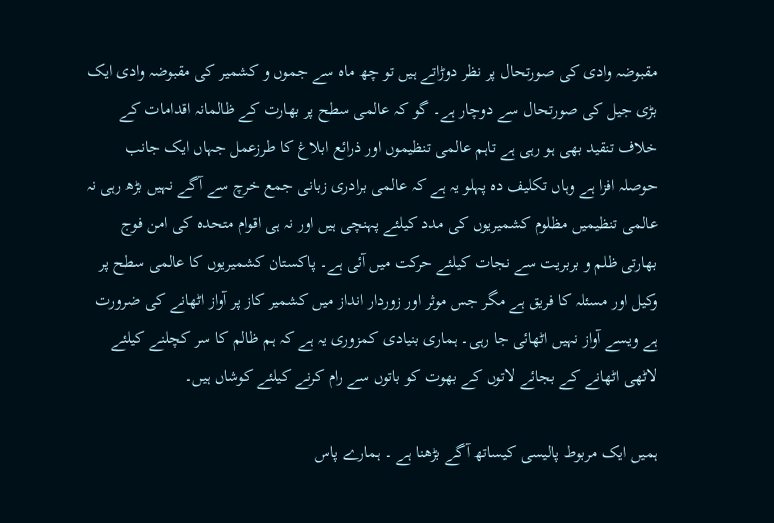مقبوضہ وادی کی صورتحال پر نظر دوڑاتے ہیں تو چھ ماہ سے جموں و کشمیر کی مقبوضہ وادی ایک بڑی جیل کی صورتحال سے دوچار ہے۔ گو کہ عالمی سطح پر بھارت کے ظالمانہ اقدامات کے خلاف تنقید بھی ہو رہی ہے تاہم عالمی تنظیموں اور ذرائع ابلاغ کا طرزعمل جہاں ایک جانب حوصلہ افزا ہے وہاں تکلیف دہ پہلو یہ ہے کہ عالمی برادری زبانی جمع خرچ سے آگے نہیں بڑھ رہی نہ عالمی تنظیمیں مظلوم کشمیریوں کی مدد کیلئے پہنچی ہیں اور نہ ہی اقوام متحدہ کی امن فوج بھارتی ظلم و بربریت سے نجات کیلئے حرکت میں آئی ہے۔ پاکستان کشمیریوں کا عالمی سطح پر وکیل اور مسئلہ کا فریق ہے مگر جس موثر اور زوردار انداز میں کشمیر کاز پر آواز اٹھانے کی ضرورت ہے ویسے آواز نہیں اٹھائی جا رہی۔ ہماری بنیادی کمزوری یہ ہے کہ ہم ظالم کا سر کچلنے کیلئے لاٹھی اٹھانے کے بجائے لاتوں کے بھوت کو باتوں سے رام کرنے کیلئے کوشاں ہیں۔

ہمیں ایک مربوط پالیسی کیساتھ آگے بڑھنا ہے ۔ ہمارے پاس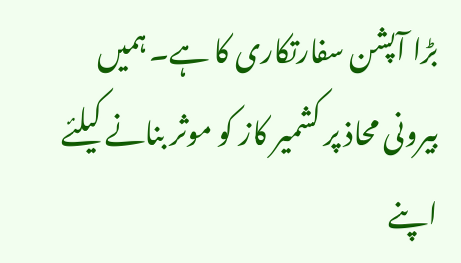بڑا آپشن سفارتکاری کا ہے۔ ہمیں بیرونی محاذ پر کشمیر کاز کو موثر بنانے کیلئے اپنے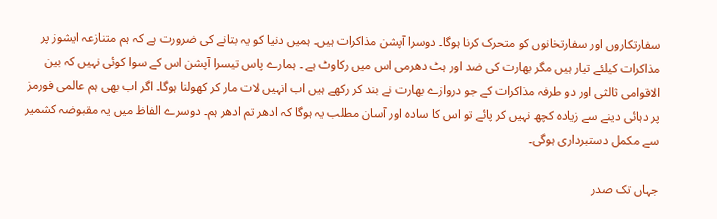سفارتکاروں اور سفارتخانوں کو متحرک کرنا ہوگا۔ دوسرا آپشن مذاکرات ہیں۔ ہمیں دنیا کو یہ بتانے کی ضرورت ہے کہ ہم متنازعہ ایشوز پر مذاکرات کیلئے تیار ہیں مگر بھارت کی ضد اور ہٹ دھرمی اس میں رکاوٹ ہے ۔ ہمارے پاس تیسرا آپشن اس کے سوا کوئی نہیں کہ بین الاقوامی ثالثی اور دو طرفہ مذاکرات کے جو دروازے بھارت نے بند کر رکھے ہیں اب انہیں لات مار کر کھولنا ہوگا۔ اگر اب بھی ہم عالمی فورمز پر دہائی دینے سے زیادہ کچھ نہیں کر پائے تو اس کا سادہ اور آسان مطلب یہ ہوگا کہ ادھر تم ادھر ہم۔ دوسرے الفاظ میں یہ مقبوضہ کشمیر سے مکمل دستبرداری ہوگی۔

جہاں تک صدر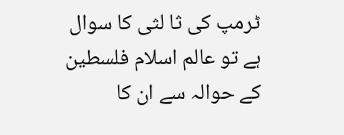ٹرمپ کی ثا لثی کا سوال ہے تو عالم اسلام فلسطین کے حوالہ سے ان کا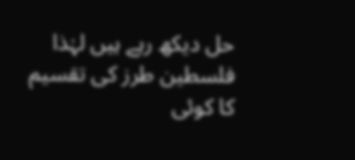حل دیکھ رہے ہیں لہٰذا فلسطین طرز کی تقسیم کا کوئی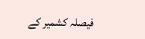فیصلہ کشمیر کے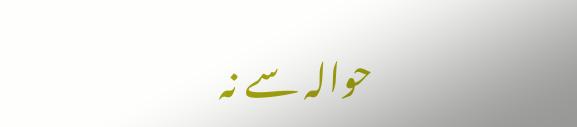حوالہ سے نہ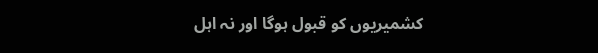کشمیریوں کو قبول ہوگا اور نہ اہل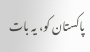پاکستان کو، یہ بات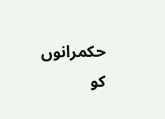حکمرانوں کو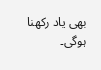بھی یاد رکھنا ہوگی۔